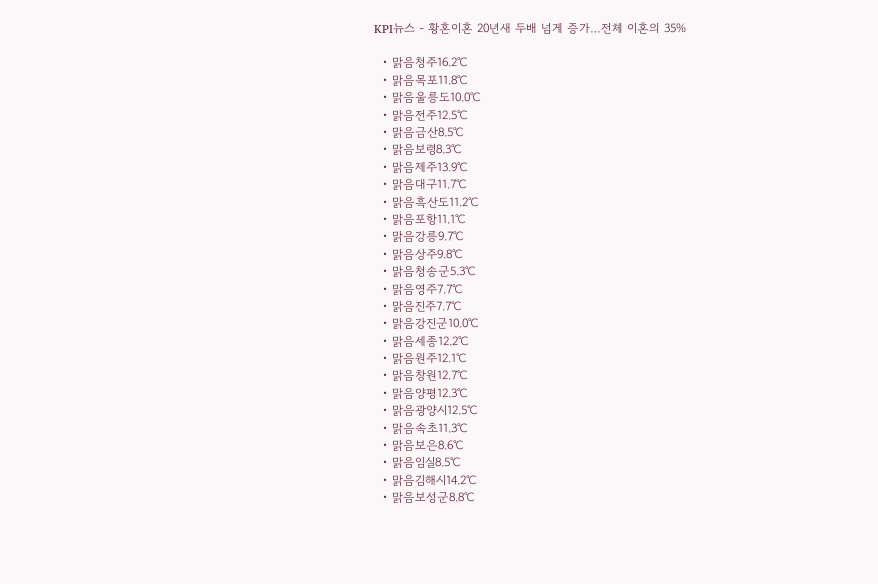KPI뉴스 - 황혼이혼 20년새 두배 넘게 증가…전체 이혼의 35%

  • 맑음청주16.2℃
  • 맑음목포11.8℃
  • 맑음울릉도10.0℃
  • 맑음전주12.5℃
  • 맑음금산8.5℃
  • 맑음보령8.3℃
  • 맑음제주13.9℃
  • 맑음대구11.7℃
  • 맑음흑산도11.2℃
  • 맑음포항11.1℃
  • 맑음강릉9.7℃
  • 맑음상주9.8℃
  • 맑음청송군5.3℃
  • 맑음영주7.7℃
  • 맑음진주7.7℃
  • 맑음강진군10.0℃
  • 맑음세종12.2℃
  • 맑음원주12.1℃
  • 맑음창원12.7℃
  • 맑음양평12.3℃
  • 맑음광양시12.5℃
  • 맑음속초11.3℃
  • 맑음보은8.6℃
  • 맑음임실8.5℃
  • 맑음김해시14.2℃
  • 맑음보성군8.8℃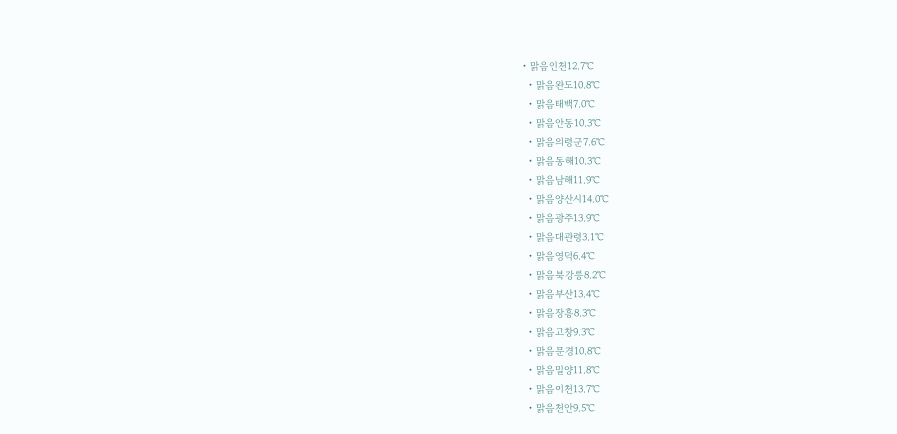• 맑음인천12.7℃
  • 맑음완도10.8℃
  • 맑음태백7.0℃
  • 맑음안동10.3℃
  • 맑음의령군7.6℃
  • 맑음동해10.3℃
  • 맑음남해11.9℃
  • 맑음양산시14.0℃
  • 맑음광주13.9℃
  • 맑음대관령3.1℃
  • 맑음영덕6.4℃
  • 맑음북강릉8.2℃
  • 맑음부산13.4℃
  • 맑음장흥8.3℃
  • 맑음고창9.3℃
  • 맑음문경10.8℃
  • 맑음밀양11.8℃
  • 맑음이천13.7℃
  • 맑음천안9.5℃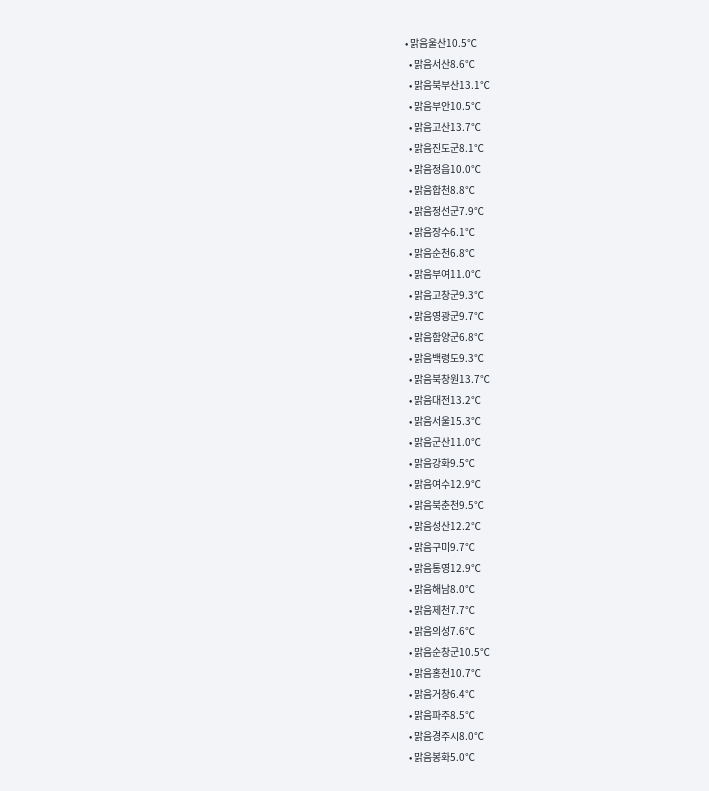• 맑음울산10.5℃
  • 맑음서산8.6℃
  • 맑음북부산13.1℃
  • 맑음부안10.5℃
  • 맑음고산13.7℃
  • 맑음진도군8.1℃
  • 맑음정읍10.0℃
  • 맑음합천8.8℃
  • 맑음정선군7.9℃
  • 맑음장수6.1℃
  • 맑음순천6.8℃
  • 맑음부여11.0℃
  • 맑음고창군9.3℃
  • 맑음영광군9.7℃
  • 맑음함양군6.8℃
  • 맑음백령도9.3℃
  • 맑음북창원13.7℃
  • 맑음대전13.2℃
  • 맑음서울15.3℃
  • 맑음군산11.0℃
  • 맑음강화9.5℃
  • 맑음여수12.9℃
  • 맑음북춘천9.5℃
  • 맑음성산12.2℃
  • 맑음구미9.7℃
  • 맑음통영12.9℃
  • 맑음해남8.0℃
  • 맑음제천7.7℃
  • 맑음의성7.6℃
  • 맑음순창군10.5℃
  • 맑음홍천10.7℃
  • 맑음거창6.4℃
  • 맑음파주8.5℃
  • 맑음경주시8.0℃
  • 맑음봉화5.0℃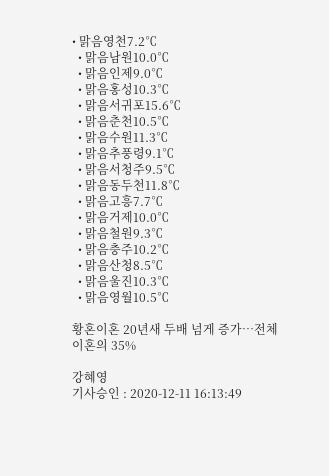• 맑음영천7.2℃
  • 맑음남원10.0℃
  • 맑음인제9.0℃
  • 맑음홍성10.3℃
  • 맑음서귀포15.6℃
  • 맑음춘천10.5℃
  • 맑음수원11.3℃
  • 맑음추풍령9.1℃
  • 맑음서청주9.5℃
  • 맑음동두천11.8℃
  • 맑음고흥7.7℃
  • 맑음거제10.0℃
  • 맑음철원9.3℃
  • 맑음충주10.2℃
  • 맑음산청8.5℃
  • 맑음울진10.3℃
  • 맑음영월10.5℃

황혼이혼 20년새 두배 넘게 증가…전체 이혼의 35%

강혜영
기사승인 : 2020-12-11 16:13:49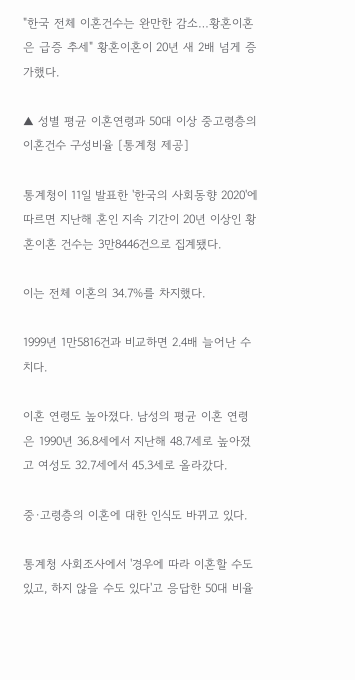"한국 전체 이혼건수는 완만한 감소…황혼이혼은 급증 추세" 황혼이혼이 20년 새 2배 넘게 증가했다.

▲ 성별 평균 이혼연령과 50대 이상 중고령층의 이혼건수 구성비율 [통계청 제공]

통계청이 11일 발표한 '한국의 사회동향 2020'에 따르면 지난해 혼인 지속 기간이 20년 이상인 황혼이혼 건수는 3만8446건으로 집계됐다.

이는 전체 이혼의 34.7%를 차지했다.

1999년 1만5816건과 비교하면 2.4배 늘어난 수치다.

이혼 연령도 높아졌다. 남성의 평균 이혼 연령은 1990년 36.8세에서 지난해 48.7세로 높아졌고 여성도 32.7세에서 45.3세로 올라갔다.

중·고령층의 이혼에 대한 인식도 바뀌고 있다.

통계청 사회조사에서 '경우에 따라 이혼할 수도 있고, 하지 않을 수도 있다'고 응답한 50대 비율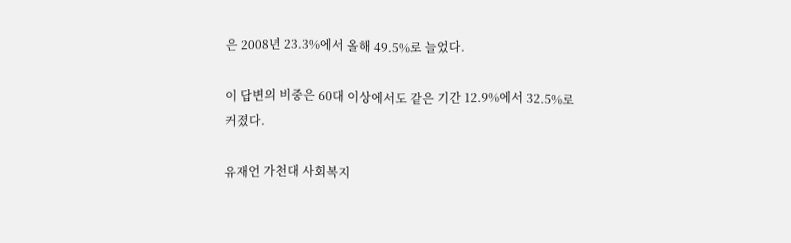은 2008년 23.3%에서 올해 49.5%로 늘었다.

이 답변의 비중은 60대 이상에서도 같은 기간 12.9%에서 32.5%로 커졌다.

유재언 가천대 사회복지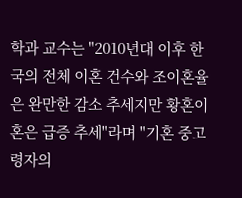학과 교수는 "2010년대 이후 한국의 전체 이혼 건수와 조이혼율은 완만한 감소 추세지만 황혼이혼은 급증 추세"라며 "기혼 중고령자의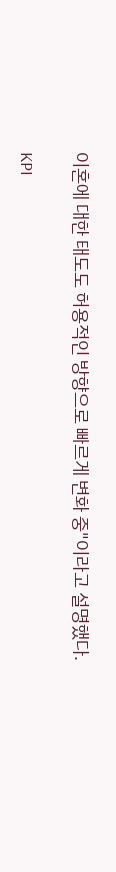이혼에 대한 태도도 허용적인 방향으로 빠르게 변화 중"이라고 설명했다.

KPI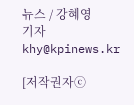뉴스 / 강혜영 기자 khy@kpinews.kr

[저작권자ⓒ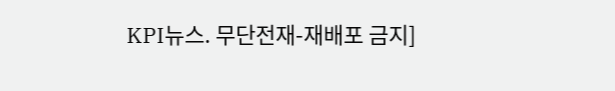KPI뉴스. 무단전재-재배포 금지]